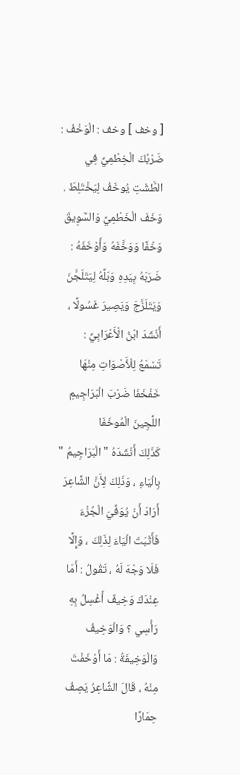[ وخف ] وخف : الْوَخْفُ : ضَرْبُكَ الْخِطْمِيِّ فِي الطَّشْتِ يُوخَفُ لِيَخْتَلِطَ . وَخَفَ الْخَطْمِيَّ وَالسَّوِيقَ وَخْفًا وَوَخَّفَهُ وَأَوْخَفَهُ : ضَرَبَهُ بِيَدِهِ وَبَلَّهُ لِيَتَلَجَّنَ وَيَتَلَزَّجَ وَيَصِيرَ غَسُولًا ، أَنْشَدَ ابْنُ الْأَعْرَابِيِّ :
تَسْمَعُ لِلْأَصْوَاتِ مِنْهَا خَفْخَفَا ضَرْبَ الْبَرَاجِيمِ اللَّجِينَ الْمُوخَفَا
كَذَلِكَ أَنْشَدَهُ " الْبَرَاجِيمُ " بِالْيَاءِ ، وَذَلِكَ لِأَنَّ الشَّاعِرَ أَرَادَ أَنْ يُوَفِّيَ الْجُزْءَ فَأَثْبَتَ الْيَاءَ لِذَلِكَ ، وَإِلَّا فَلَا وَجْهَ لَهُ ، تَقُولُ : أَمَا عِنْدَكَ وَخِيفٌ أَغْسِلُ بِهِ رَأْسِي ؟ وَالْوَخِيفُ وَالْوَخِيفَةُ : مَا أَوْخَفْتَ مِنْهُ ، قَالَ الشَّاعِرُ يَصِفُ حِمَارًا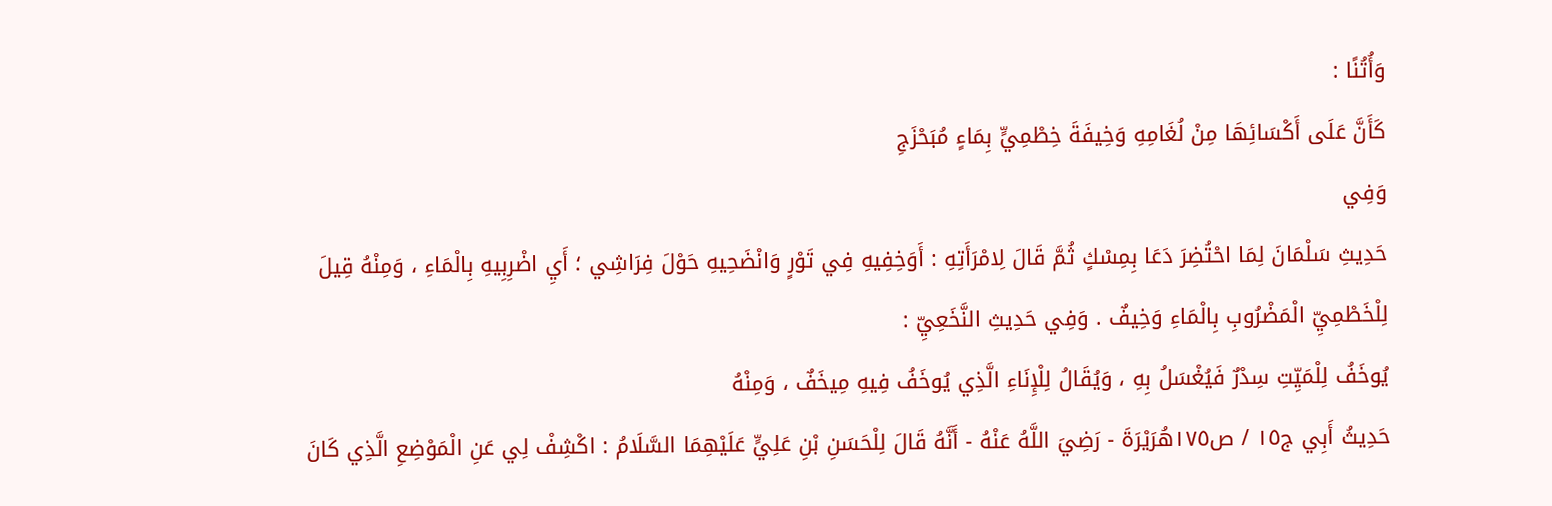وَأُتُنًا :
كَأَنَّ عَلَى أَكْسَائِهَا مِنْ لُغَامِهِ وَخِيفَةَ خِطْمِيٍّ بِمَاءٍ مُبَحْزَجِ
وَفِي
حَدِيثِ سَلْمَانَ لِمَا احْتُضِرَ دَعَا بِمِسْكٍ ثُمَّ قَالَ لِامْرَأَتِهِ : أَوَخِفِيهِ فِي تَوْرٍ وَانْضَحِيهِ حَوْلَ فِرَاشِي ؛ أَيِ اضْرِبِيهِ بِالْمَاءِ ، وَمِنْهُ قِيلَ لِلْخَطْمِيِّ الْمَضْرُوبِ بِالْمَاءِ وَخِيفٌ . وَفِي حَدِيثِ النَّخَعِيِّ :
يُوخَفُ لِلْمَيِّتِ سِدْرٌ فَيُغْسَلُ بِهِ ، وَيُقَالُ لِلْإِنَاءِ الَّذِي يُوخَفُ فِيهِ مِيخَفٌ ، وَمِنْهُ
حَدِيثُ أَبِي ج١٥ / ص١٧٥هُرَيْرَةَ - رَضِيَ اللَّهُ عَنْهُ - أَنَّهُ قَالَ لِلْحَسَنِ بْنِ عَلِيٍّ عَلَيْهِمَا السَّلَامُ : اكْشِفْ لِي عَنِ الْمَوْضِعِ الَّذِي كَانَ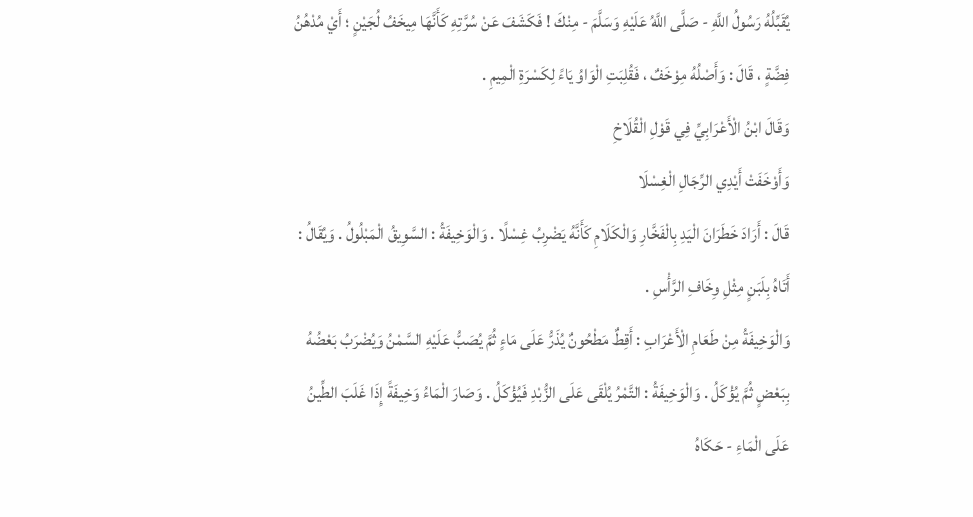يُقَبِّلُهُ رَسُولُ اللَّهِ - صَلَّى اللَّهُ عَلَيْهِ وَسَلَّمَ - مِنْكَ ! فَكَشَفَ عَنْ سُرَّتِهِ كَأَنَّهَا مِيخَفُ لُجَيْنٍ ؛ أَيْ مُدْهُنُ فِضَّةٍ ، قَالَ : وَأَصْلُهُ مِوْخَفٌ ، فَقُلِبَتِ الْوَاوُ يَاءً لِكَسْرَةِ الْمِيمِ .
وَقَالَ ابْنُ الْأَعْرَابِيِّ فِي قَوْلِ الْقُلَاخِ
وَأَوْخَفَتْ أَيْدِي الرِّجَالِ الْغِسْلَا
قَالَ : أَرَادَ خَطَرَانَ الْيَدِ بِالْفَخَّارِ وَالْكَلَامِ كَأَنَّهُ يَضْرِبُ غِسْلًا . وَالْوَخِيفَةُ : السَّوِيقُ الْمَبْلُولُ . وَيُقَالُ : أَتَاهُ بِلَبَنٍ مِثْلِ وِخَافِ الرَّأْسِ .
وَالْوَخِيفَةُ مِنْ طَعَامِ الْأَعْرَابِ : أَقِطٌ مَطْحُونٌ يُذَرُّ عَلَى مَاءٍ ثُمَّ يُصَبُّ عَلَيْهِ السَّمْنُ وَيُضْرَبُ بَعْضُهُ بِبَعْضٍ ثُمَّ يُؤْكَلُ . وَالْوَخِيفَةُ : التَّمْرُ يُلْقَى عَلَى الزُّبْدِ فَيُؤْكَلُ . وَصَارَ الْمَاءُ وَخِيفَةً إِذَا غَلَبَ الطِّينُ عَلَى الْمَاءِ - حَكَاهُ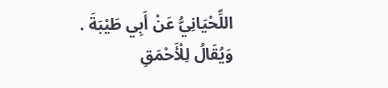اللِّحْيَانِيُّ عَنْ أَبِي طَيْبَةَ .
وَيُقَالُ لِلْأَحْمَقِ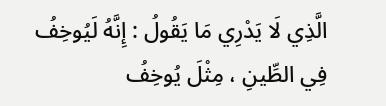الَّذِي لَا يَدْرِي مَا يَقُولُ : إِنَّهُ لَيُوخِفُ فِي الطِّينِ ، مِثْلَ يُوخِفُ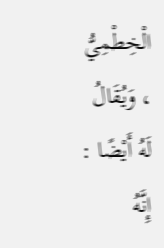الْخِطْمِيُّ ، وَيُقَالُ لَهُ أَيْضًا : إِنَّهُ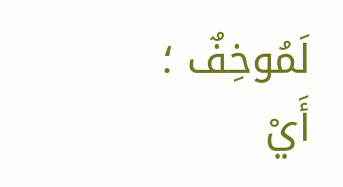لَمُوخِفٌ ؛ أَيْ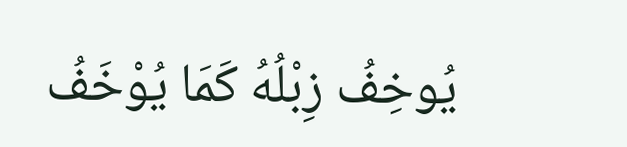يُوخِفُ زِبْلُهُ كَمَا يُوْخَفُ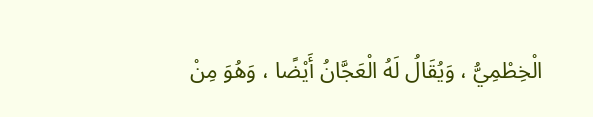الْخِطْمِيُّ ، وَيُقَالُ لَهُ الْعَجَّانُ أَيْضًا ، وَهُوَ مِنْ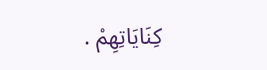كِنَايَاتِهِمْ .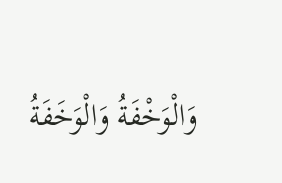وَالْوَخْفَةُ وَالْوَخَفَةُ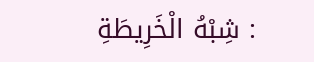: شِبْهُ الْخَرِيطَةِ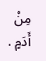مِنْ أَدَمٍ .